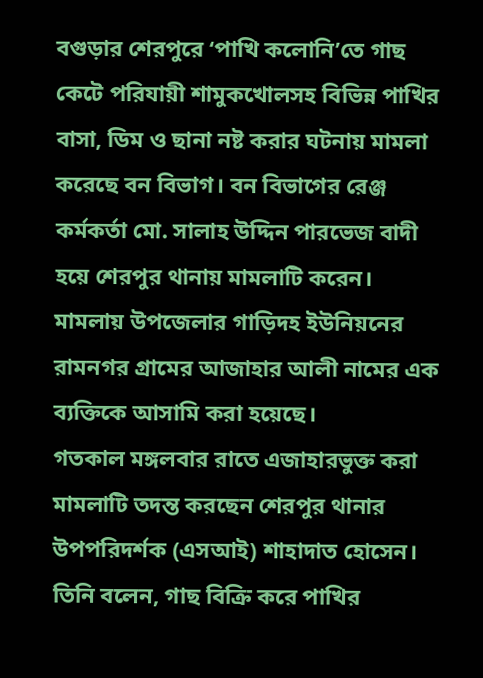বগুড়ার শেরপুরে ‘পাখি কলোনি’তে গাছ কেটে পরিযায়ী শামুকখোলসহ বিভিন্ন পাখির বাসা, ডিম ও ছানা নষ্ট করার ঘটনায় মামলা করেছে বন বিভাগ। বন বিভাগের রেঞ্জ কর্মকর্তা মো. সালাহ উদ্দিন পারভেজ বাদী হয়ে শেরপুর থানায় মামলাটি করেন। মামলায় উপজেলার গাড়িদহ ইউনিয়নের রামনগর গ্রামের আজাহার আলী নামের এক ব্যক্তিকে আসামি করা হয়েছে।
গতকাল মঙ্গলবার রাতে এজাহারভুক্ত করা মামলাটি তদন্ত করছেন শেরপুর থানার উপপরিদর্শক (এসআই) শাহাদাত হোসেন। তিনি বলেন, গাছ বিক্রি করে পাখির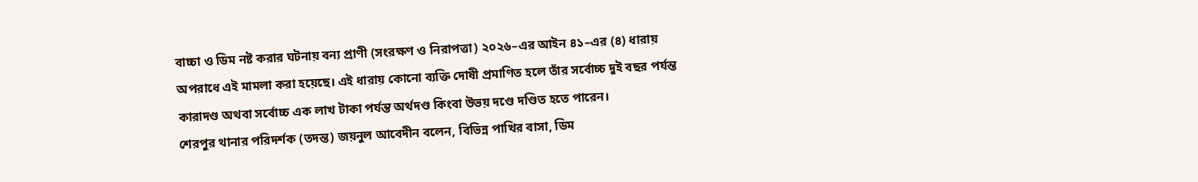বাচ্চা ও ডিম নষ্ট করার ঘটনায় বন্য প্রাণী (সংরক্ষণ ও নিরাপত্তা) ২০২৬–এর আইন ৪১–এর (৪) ধারায় অপরাধে এই মামলা করা হয়েছে। এই ধারায় কোনো ব্যক্তি দোষী প্রমাণিত হলে তাঁর সর্বোচ্চ দুই বছর পর্যন্ত কারাদণ্ড অথবা সর্বোচ্চ এক লাখ টাকা পর্যন্ত অর্থদণ্ড কিংবা উভয় দণ্ডে দণ্ডিত হতে পারেন।
শেরপুর থানার পরিদর্শক (তদন্ত) জয়নুল আবেদীন বলেন, বিভিন্ন পাখির বাসা, ডিম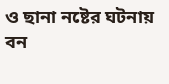ও ছানা নষ্টের ঘটনায় বন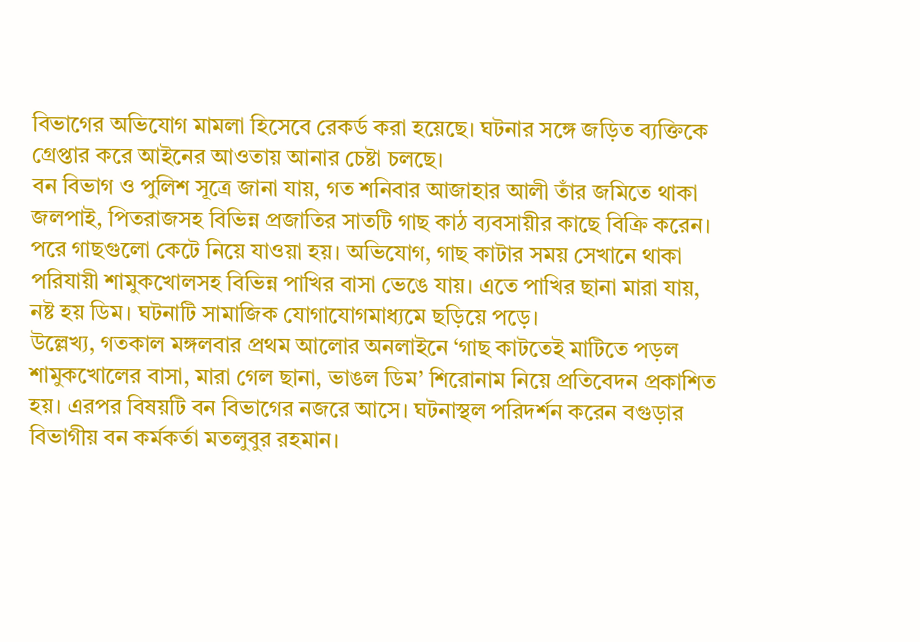বিভাগের অভিযোগ মামলা হিসেবে রেকর্ড করা হয়েছে। ঘটনার সঙ্গে জড়িত ব্যক্তিকে গ্রেপ্তার করে আইনের আওতায় আনার চেষ্টা চলছে।
বন বিভাগ ও পুলিশ সূত্রে জানা যায়, গত শনিবার আজাহার আলী তাঁর জমিতে থাকা জলপাই, পিতরাজসহ বিভিন্ন প্রজাতির সাতটি গাছ কাঠ ব্যবসায়ীর কাছে বিক্রি করেন। পরে গাছগুলো কেটে নিয়ে যাওয়া হয়। অভিযোগ, গাছ কাটার সময় সেখানে থাকা পরিযায়ী শামুকখোলসহ বিভিন্ন পাখির বাসা ভেঙে যায়। এতে পাখির ছানা মারা যায়, নষ্ট হয় ডিম। ঘটনাটি সামাজিক যোগাযোগমাধ্যমে ছড়িয়ে পড়ে।
উল্লেখ্য, গতকাল মঙ্গলবার প্রথম আলোর অনলাইনে ‘গাছ কাটতেই মাটিতে পড়ল শামুকখোলের বাসা, মারা গেল ছানা, ভাঙল ডিম’ শিরোনাম নিয়ে প্রতিবেদন প্রকাশিত হয়। এরপর বিষয়টি বন বিভাগের নজরে আসে। ঘটনাস্থল পরিদর্শন করেন বগুড়ার বিভাগীয় বন কর্মকর্তা মতলুবুর রহমান।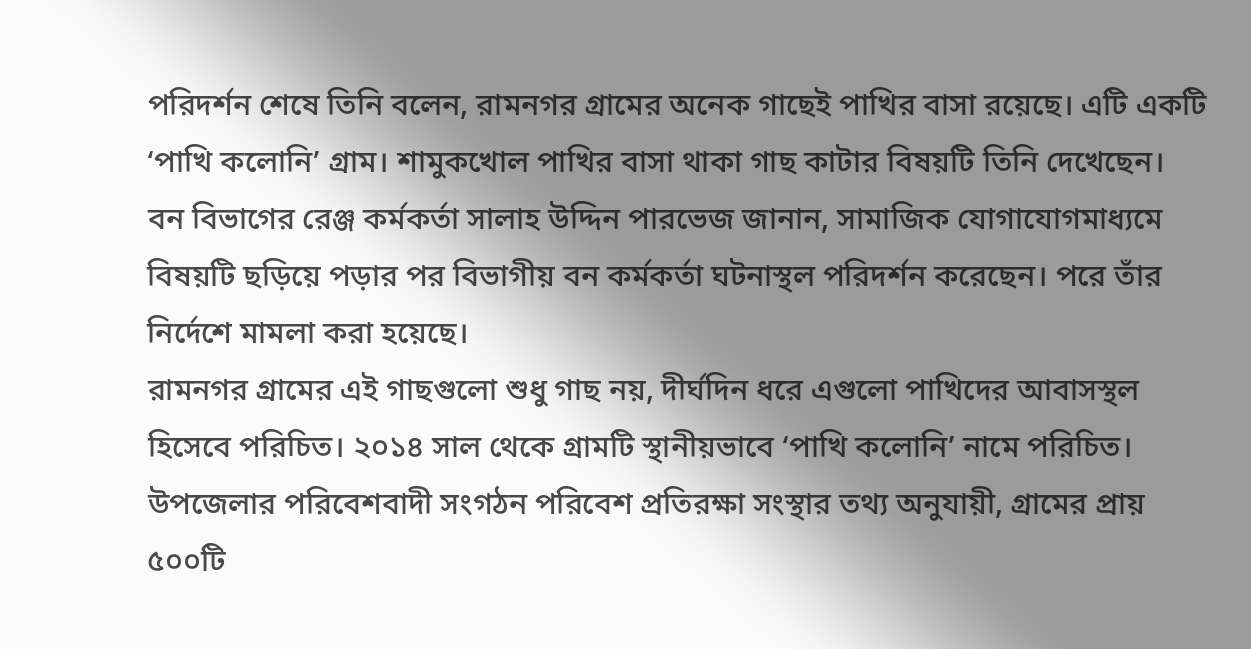পরিদর্শন শেষে তিনি বলেন, রামনগর গ্রামের অনেক গাছেই পাখির বাসা রয়েছে। এটি একটি ‘পাখি কলোনি’ গ্রাম। শামুকখোল পাখির বাসা থাকা গাছ কাটার বিষয়টি তিনি দেখেছেন।
বন বিভাগের রেঞ্জ কর্মকর্তা সালাহ উদ্দিন পারভেজ জানান, সামাজিক যোগাযোগমাধ্যমে বিষয়টি ছড়িয়ে পড়ার পর বিভাগীয় বন কর্মকর্তা ঘটনাস্থল পরিদর্শন করেছেন। পরে তাঁর নির্দেশে মামলা করা হয়েছে।
রামনগর গ্রামের এই গাছগুলো শুধু গাছ নয়, দীর্ঘদিন ধরে এগুলো পাখিদের আবাসস্থল হিসেবে পরিচিত। ২০১৪ সাল থেকে গ্রামটি স্থানীয়ভাবে ‘পাখি কলোনি’ নামে পরিচিত।
উপজেলার পরিবেশবাদী সংগঠন পরিবেশ প্রতিরক্ষা সংস্থার তথ্য অনুযায়ী, গ্রামের প্রায় ৫০০টি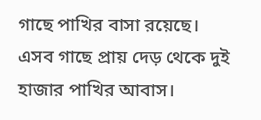গাছে পাখির বাসা রয়েছে। এসব গাছে প্রায় দেড় থেকে দুই হাজার পাখির আবাস।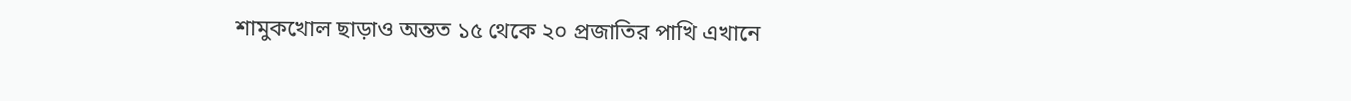শামুকখোল ছাড়াও অন্তত ১৫ থেকে ২০ প্রজাতির পাখি এখানে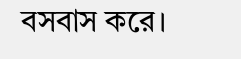বসবাস করে।